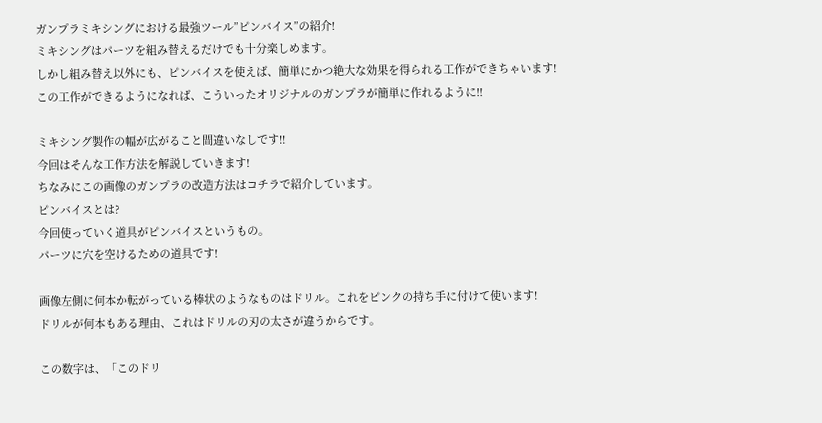ガンプラミキシングにおける最強ツール”ピンバイス”の紹介!
ミキシングはパーツを組み替えるだけでも十分楽しめます。
しかし組み替え以外にも、ピンバイスを使えば、簡単にかつ絶大な効果を得られる工作ができちゃいます!
この工作ができるようになれば、こういったオリジナルのガンプラが簡単に作れるように!!

ミキシング製作の幅が広がること間違いなしです!!
今回はそんな工作方法を解説していきます!
ちなみにこの画像のガンプラの改造方法はコチラで紹介しています。
ピンバイスとは?
今回使っていく道具がピンバイスというもの。
パーツに穴を空けるための道具です!

画像左側に何本か転がっている棒状のようなものはドリル。これをピンクの持ち手に付けて使います!
ドリルが何本もある理由、これはドリルの刃の太さが違うからです。

この数字は、「このドリ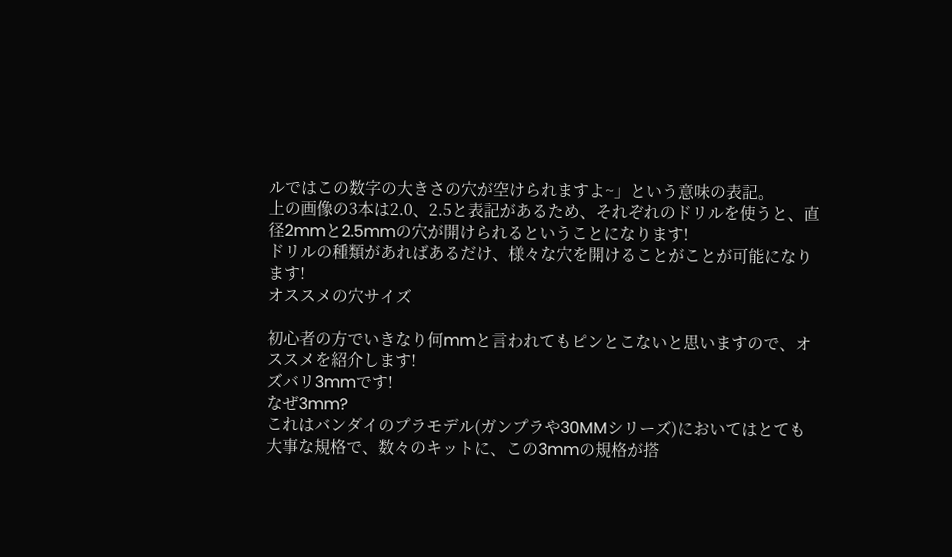ルではこの数字の大きさの穴が空けられますよ~」という意味の表記。
上の画像の3本は2.0、2.5と表記があるため、それぞれのドリルを使うと、直径2mmと2.5mmの穴が開けられるということになります!
ドリルの種類があればあるだけ、様々な穴を開けることがことが可能になります!
オススメの穴サイズ

初心者の方でいきなり何mmと言われてもピンとこないと思いますので、オススメを紹介します!
ズバリ3mmです!
なぜ3mm?
これはバンダイのプラモデル(ガンプラや30MMシリーズ)においてはとても大事な規格で、数々のキットに、この3mmの規格が搭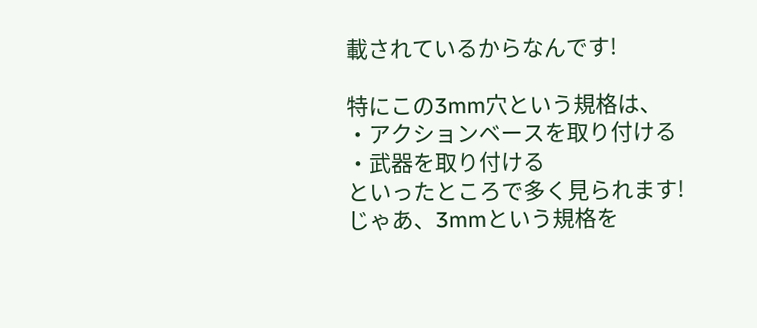載されているからなんです!

特にこの3mm穴という規格は、
・アクションベースを取り付ける
・武器を取り付ける
といったところで多く見られます!
じゃあ、3mmという規格を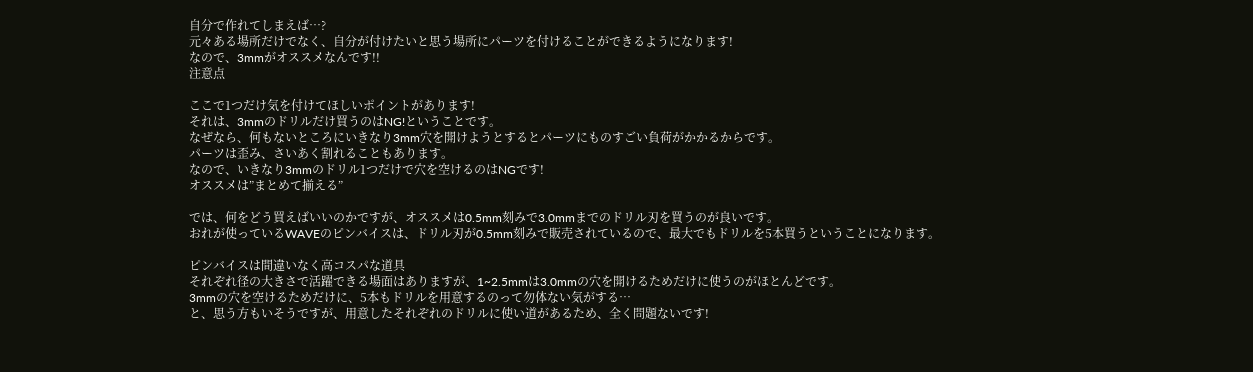自分で作れてしまえば…?
元々ある場所だけでなく、自分が付けたいと思う場所にパーツを付けることができるようになります!
なので、3mmがオススメなんです!!
注意点

ここで1つだけ気を付けてほしいポイントがあります!
それは、3mmのドリルだけ買うのはNG!ということです。
なぜなら、何もないところにいきなり3mm穴を開けようとするとパーツにものすごい負荷がかかるからです。
パーツは歪み、さいあく割れることもあります。
なので、いきなり3mmのドリル1つだけで穴を空けるのはNGです!
オススメは”まとめて揃える”

では、何をどう買えばいいのかですが、オススメは0.5mm刻みで3.0mmまでのドリル刃を買うのが良いです。
おれが使っているWAVEのピンバイスは、ドリル刃が0.5mm刻みで販売されているので、最大でもドリルを5本買うということになります。

ピンバイスは間違いなく高コスパな道具
それぞれ径の大きさで活躍できる場面はありますが、1~2.5mmは3.0mmの穴を開けるためだけに使うのがほとんどです。
3mmの穴を空けるためだけに、5本もドリルを用意するのって勿体ない気がする…
と、思う方もいそうですが、用意したそれぞれのドリルに使い道があるため、全く問題ないです!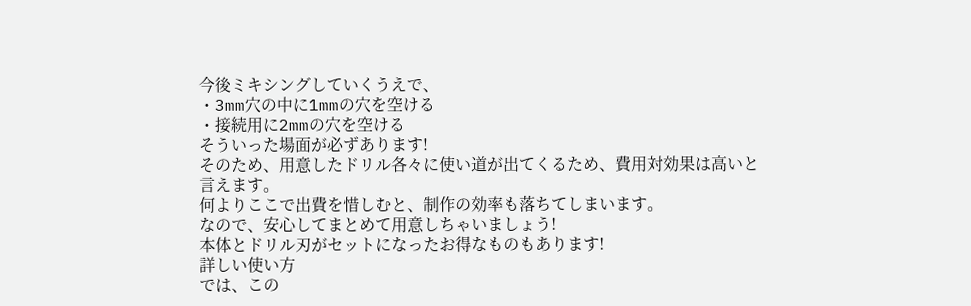今後ミキシングしていくうえで、
・3mm穴の中に1mmの穴を空ける
・接続用に2mmの穴を空ける
そういった場面が必ずあります!
そのため、用意したドリル各々に使い道が出てくるため、費用対効果は高いと言えます。
何よりここで出費を惜しむと、制作の効率も落ちてしまいます。
なので、安心してまとめて用意しちゃいましょう!
本体とドリル刃がセットになったお得なものもあります!
詳しい使い方
では、この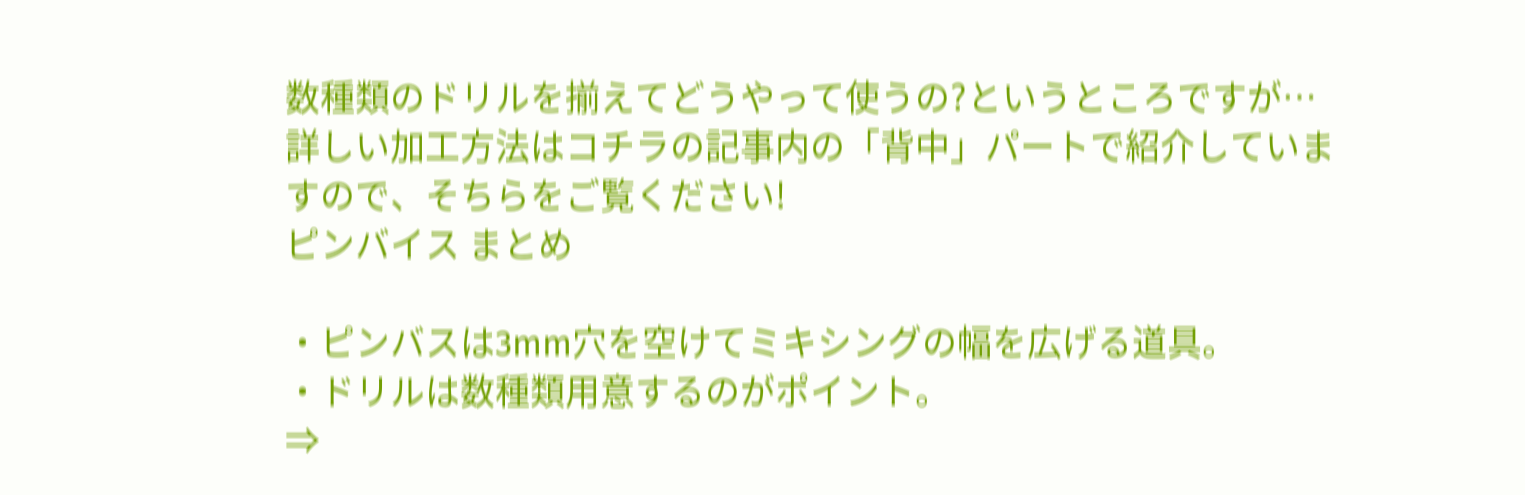数種類のドリルを揃えてどうやって使うの?というところですが…
詳しい加工方法はコチラの記事内の「背中」パートで紹介していますので、そちらをご覧ください!
ピンバイス まとめ

・ピンバスは3mm穴を空けてミキシングの幅を広げる道具。
・ドリルは数種類用意するのがポイント。
⇒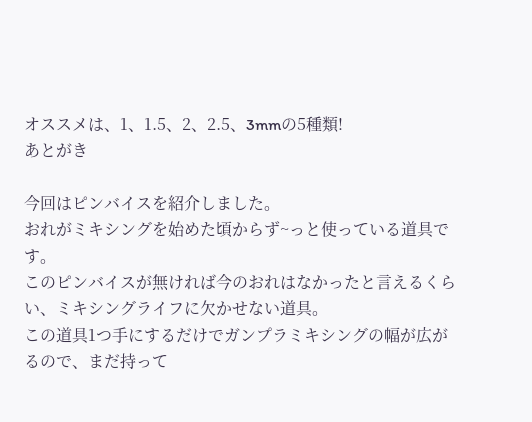オススメは、1、1.5、2、2.5、3mmの5種類!
あとがき

今回はピンバイスを紹介しました。
おれがミキシングを始めた頃からず~っと使っている道具です。
このピンバイスが無ければ今のおれはなかったと言えるくらい、ミキシングライフに欠かせない道具。
この道具1つ手にするだけでガンプラミキシングの幅が広がるので、まだ持って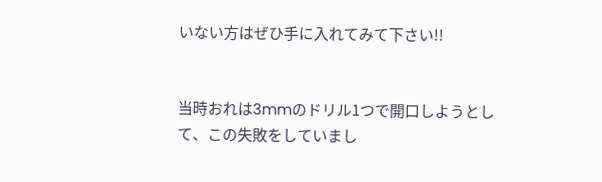いない方はぜひ手に入れてみて下さい!!


当時おれは3mmのドリル1つで開口しようとして、この失敗をしていまし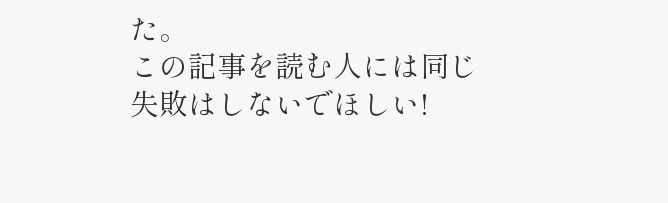た。
この記事を読む人には同じ失敗はしないでほしい!